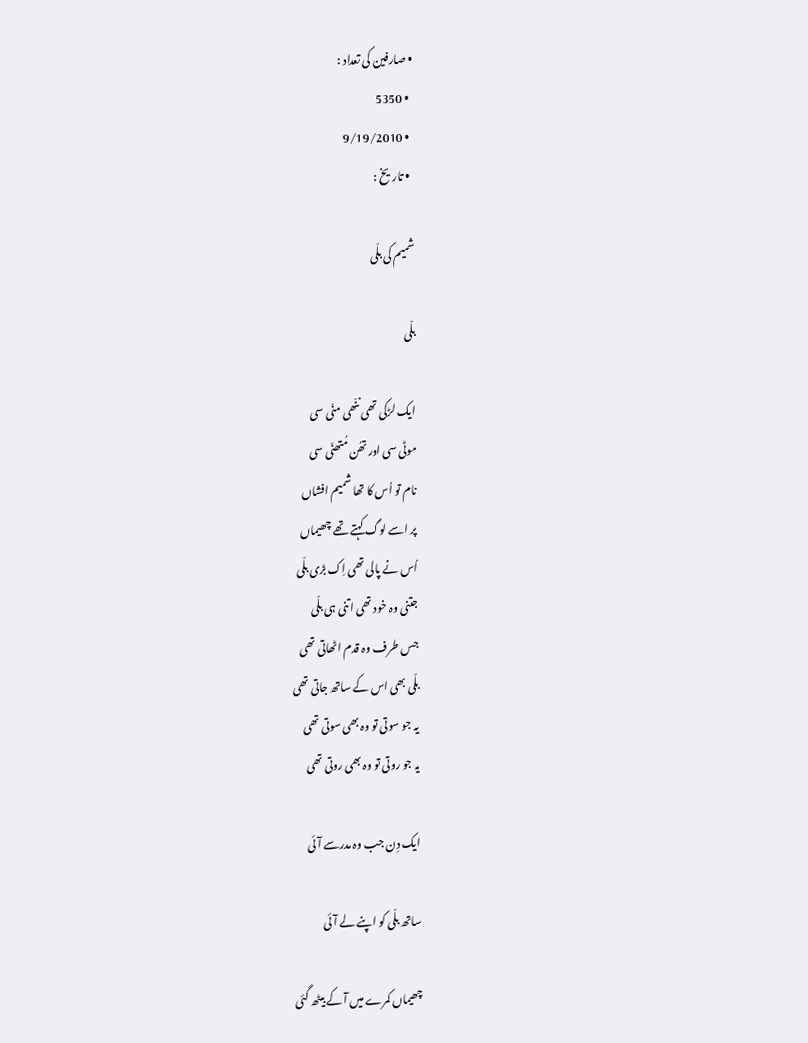• صارفین کی تعداد :
  • 5350
  • 9/19/2010
  • تاريخ :

شمیم کی بلّی

بلّی

ایک لڑکی تھی ننّھی منّی سی
موٹی سی اور تھُن مُتھنّی سی
نام تو اُس کا تھا شمیم افشاں
پر اسے لوگ کہتے تھے چھیماں
اُس نے پالی تھی اِک بڑی بلّی
جتنی وہ خود تھی اتنی ہی بلّی
جس طرف وہ قدم اٹھاتی تھی
بلّی بھی اس کے ساتھ جاتی تھی
یہ جو سوتی تو وہ بھی سوتی تھی
یہ جو روتی تو وہ بھی روتی تھی

ایک دِن جب وہ مدرسے آئی

ساتھ بلّی کو اپنے لے آئی

چھیماں کمرے میں آ کے بیٹھ گئی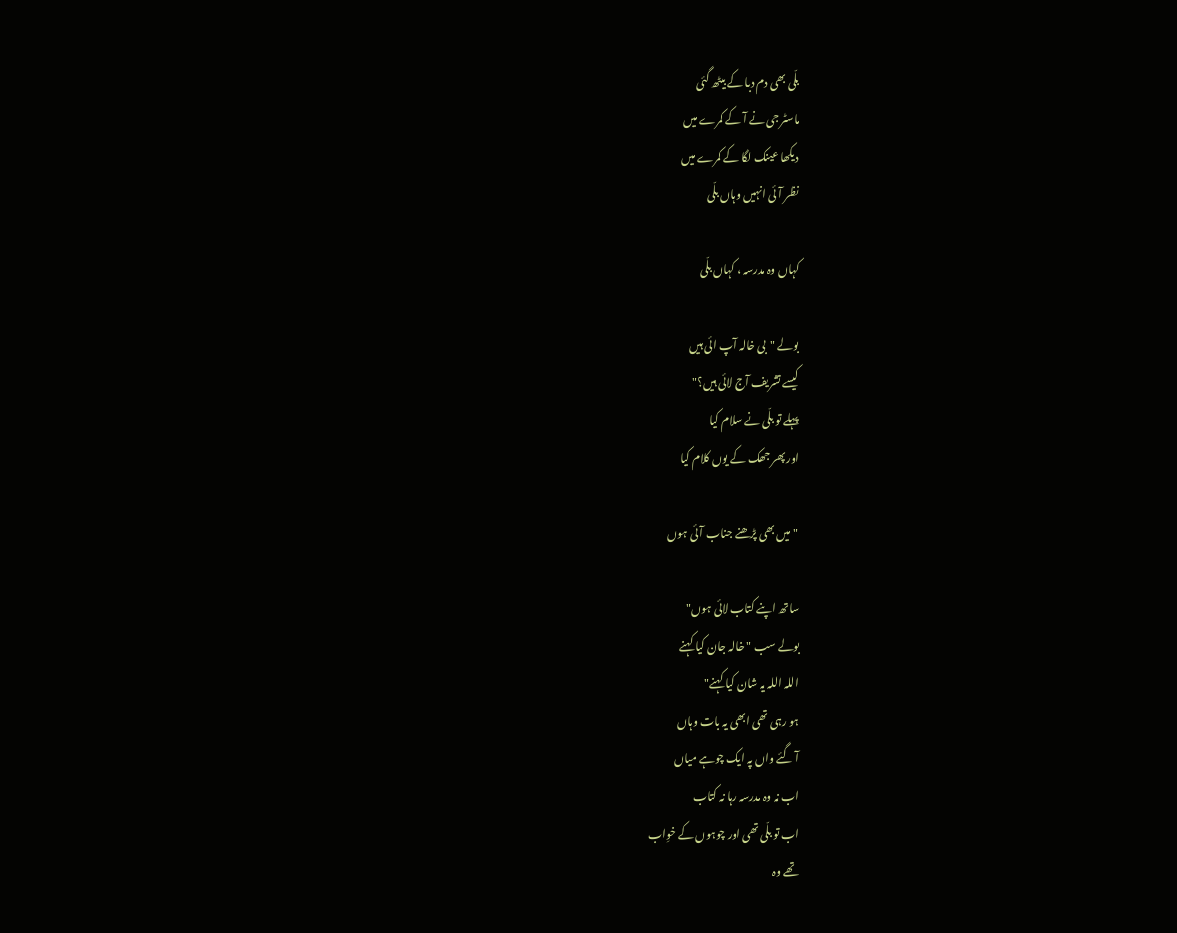بلّی بھی دم دبا کے بیٹھ گئی
ماسٹر جی نے آ کے کمرے میں
دیکھا عینک لگا کے کمرے میں
نظر آئی انہیں وہاں بلّی

کہاں وہ مدرسہ ، کہاں بلّی

بولے "بی خالہ آپ ائی ہیں
کیسے تشریف آج لائی ہیں؟"
پہلے تو بلّی نے سلام کیا
اور پھر جھک کے یوں کلام کیا

"میں بھی پڑھنے جناب آئی ہوں

ساتھ اپنے کتاب لائی ہوں"
بولے سب "خالہ جان کیا کہنے
اللہ اللہ یہ شان کیا کہنے"
ہو رہی تھی ابھی یہ بات وہاں
آ گئے واں پہ ایک چوہے میاں
اب نہ وہ مدرسہ رہا نہ کتاب
اب تو بلّی تھی اور چوہوں کے خوِاب
تھے وہ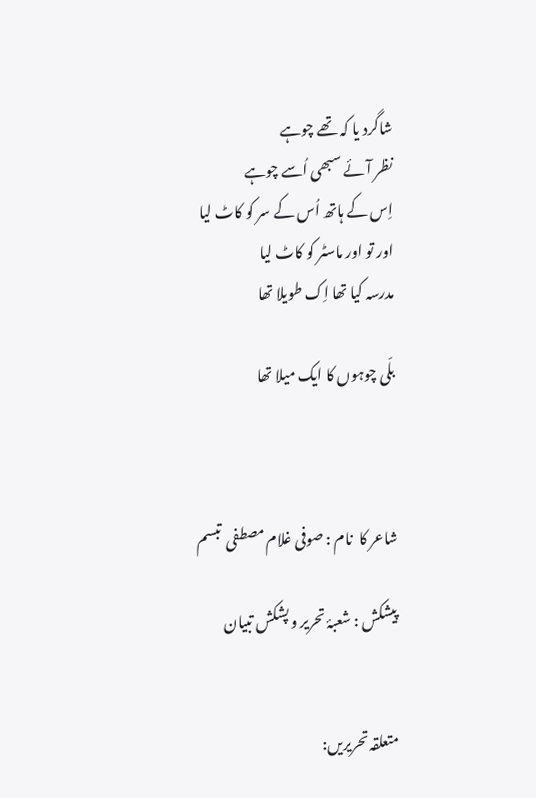شاگرد یا کہ تھے چوہے
نظر آئے سبھی اُسے چوہے
اِس کے ہاتھ اُس کے سر کو کاٹ لیا
اور تو اور ماسٹر کو کاٹ لیا
مدرسہ کیا تھا اِک طویلا تھا

بلّی چوہوں کا ایک میلا تھا



شاعر کا  نام : صوفی غلام مصطفی  تبسم

پیشکش : شعبۂ تحریر و پشکش تبیان


متعلقہ تحریریں: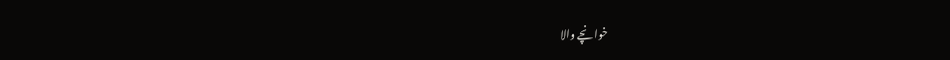خوانچے والا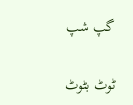گپ شپ

ٹوٹ بٹوٹ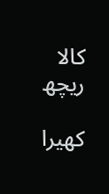کالا ریچھ

کھیرا